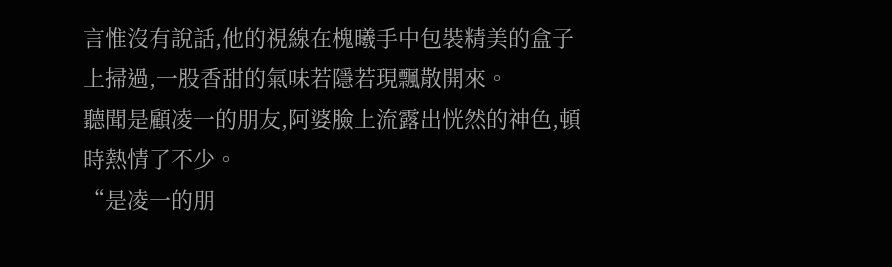言惟沒有說話,他的視線在槐曦手中包裝精美的盒子上掃過,一股香甜的氣味若隱若現飄散開來。
聽聞是顧凌一的朋友,阿婆臉上流露出恍然的神色,頓時熱情了不少。
“是凌一的朋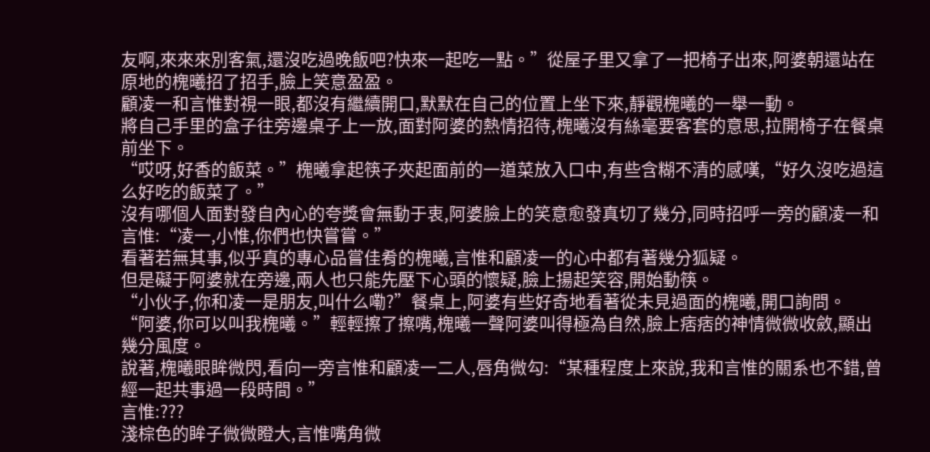友啊,來來來別客氣,還沒吃過晚飯吧?快來一起吃一點。”從屋子里又拿了一把椅子出來,阿婆朝還站在原地的槐曦招了招手,臉上笑意盈盈。
顧凌一和言惟對視一眼,都沒有繼續開口,默默在自己的位置上坐下來,靜觀槐曦的一舉一動。
將自己手里的盒子往旁邊桌子上一放,面對阿婆的熱情招待,槐曦沒有絲毫要客套的意思,拉開椅子在餐桌前坐下。
“哎呀,好香的飯菜。”槐曦拿起筷子夾起面前的一道菜放入口中,有些含糊不清的感嘆,“好久沒吃過這么好吃的飯菜了。”
沒有哪個人面對發自內心的夸獎會無動于衷,阿婆臉上的笑意愈發真切了幾分,同時招呼一旁的顧凌一和言惟:“凌一,小惟,你們也快嘗嘗。”
看著若無其事,似乎真的專心品嘗佳肴的槐曦,言惟和顧凌一的心中都有著幾分狐疑。
但是礙于阿婆就在旁邊,兩人也只能先壓下心頭的懷疑,臉上揚起笑容,開始動筷。
“小伙子,你和凌一是朋友,叫什么嘞?”餐桌上,阿婆有些好奇地看著從未見過面的槐曦,開口詢問。
“阿婆,你可以叫我槐曦。”輕輕擦了擦嘴,槐曦一聲阿婆叫得極為自然,臉上痞痞的神情微微收斂,顯出幾分風度。
說著,槐曦眼眸微閃,看向一旁言惟和顧凌一二人,唇角微勾:“某種程度上來說,我和言惟的關系也不錯,曾經一起共事過一段時間。”
言惟:???
淺棕色的眸子微微瞪大,言惟嘴角微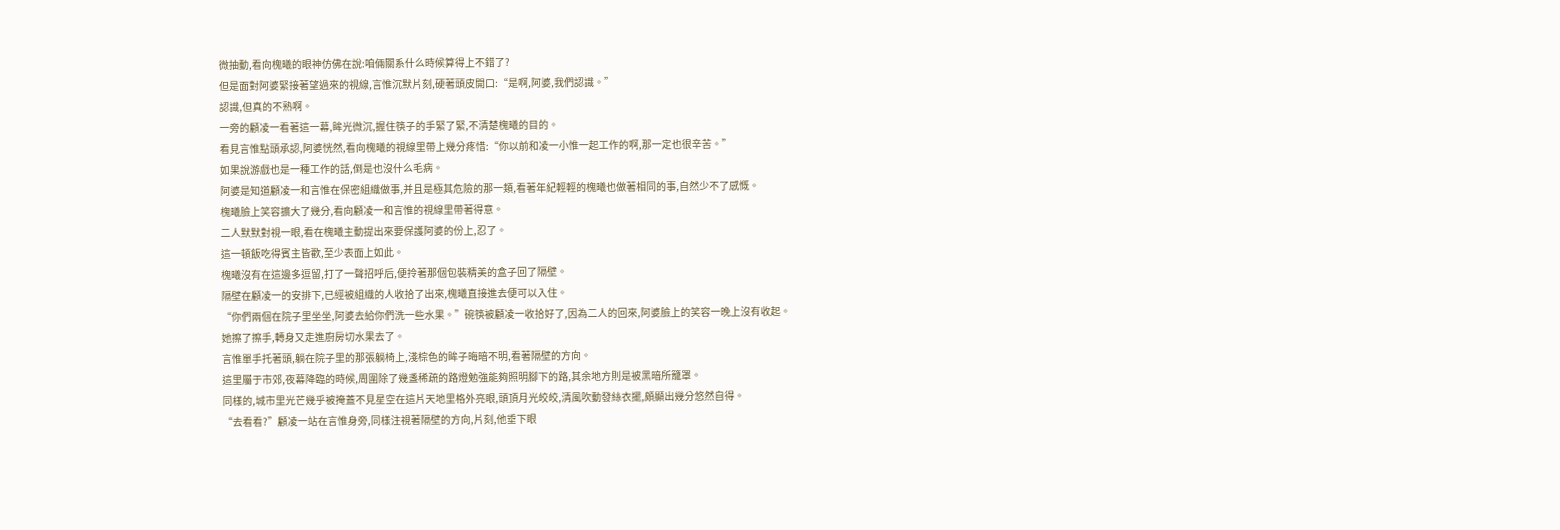微抽動,看向槐曦的眼神仿佛在說:咱倆關系什么時候算得上不錯了?
但是面對阿婆緊接著望過來的視線,言惟沉默片刻,硬著頭皮開口:“是啊,阿婆,我們認識。”
認識,但真的不熟啊。
一旁的顧凌一看著這一幕,眸光微沉,握住筷子的手緊了緊,不清楚槐曦的目的。
看見言惟點頭承認,阿婆恍然,看向槐曦的視線里帶上幾分疼惜:“你以前和凌一小惟一起工作的啊,那一定也很辛苦。”
如果說游戲也是一種工作的話,倒是也沒什么毛病。
阿婆是知道顧凌一和言惟在保密組織做事,并且是極其危險的那一類,看著年紀輕輕的槐曦也做著相同的事,自然少不了感慨。
槐曦臉上笑容擴大了幾分,看向顧凌一和言惟的視線里帶著得意。
二人默默對視一眼,看在槐曦主動提出來要保護阿婆的份上,忍了。
這一頓飯吃得賓主皆歡,至少表面上如此。
槐曦沒有在這邊多逗留,打了一聲招呼后,便拎著那個包裝精美的盒子回了隔壁。
隔壁在顧凌一的安排下,已經被組織的人收拾了出來,槐曦直接進去便可以入住。
“你們兩個在院子里坐坐,阿婆去給你們洗一些水果。”碗筷被顧凌一收拾好了,因為二人的回來,阿婆臉上的笑容一晚上沒有收起。
她擦了擦手,轉身又走進廚房切水果去了。
言惟單手托著頭,躺在院子里的那張躺椅上,淺棕色的眸子晦暗不明,看著隔壁的方向。
這里屬于市郊,夜幕降臨的時候,周圍除了幾盞稀疏的路燈勉強能夠照明腳下的路,其余地方則是被黑暗所籠罩。
同樣的,城市里光芒幾乎被掩蓋不見星空在這片天地里格外亮眼,頭頂月光皎皎,清風吹動發絲衣擺,頗顯出幾分悠然自得。
“去看看?”顧凌一站在言惟身旁,同樣注視著隔壁的方向,片刻,他垂下眼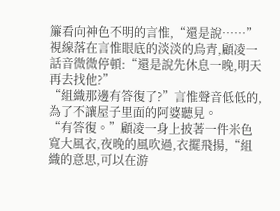簾看向神色不明的言惟,“還是說……”
視線落在言惟眼底的淡淡的烏青,顧凌一話音微微停頓:“還是說先休息一晚,明天再去找他?”
“組織那邊有答復了?”言惟聲音低低的,為了不讓屋子里面的阿婆聽見。
“有答復。”顧凌一身上披著一件米色寬大風衣,夜晚的風吹過,衣擺飛揚,“組織的意思,可以在游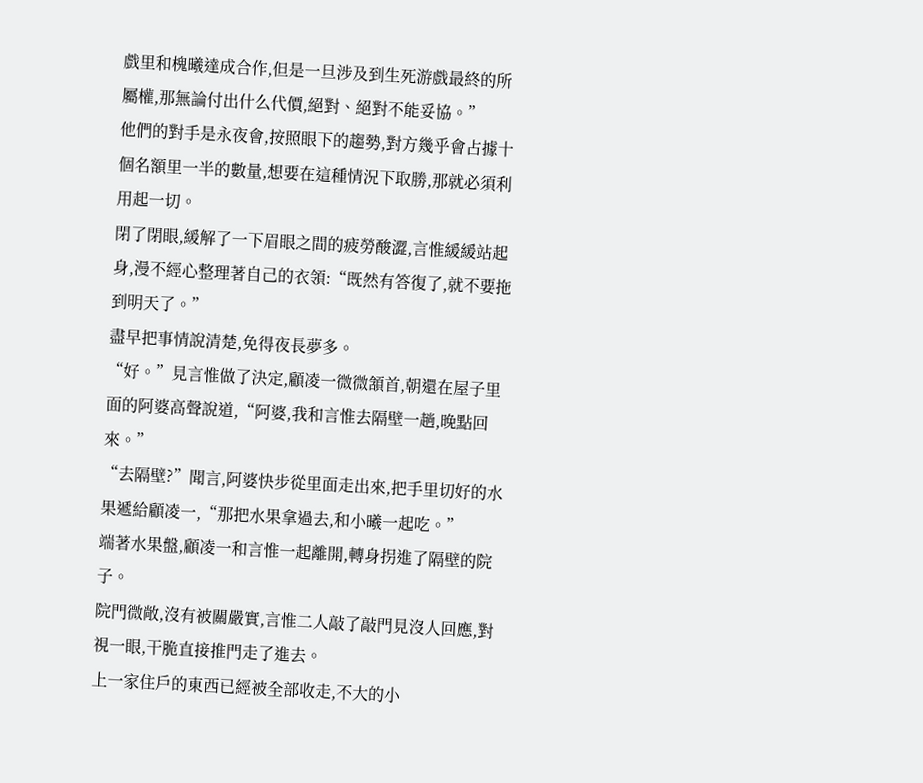戲里和槐曦達成合作,但是一旦涉及到生死游戲最終的所屬權,那無論付出什么代價,絕對、絕對不能妥協。”
他們的對手是永夜會,按照眼下的趨勢,對方幾乎會占據十個名額里一半的數量,想要在這種情況下取勝,那就必須利用起一切。
閉了閉眼,緩解了一下眉眼之間的疲勞酸澀,言惟緩緩站起身,漫不經心整理著自己的衣領:“既然有答復了,就不要拖到明天了。”
盡早把事情說清楚,免得夜長夢多。
“好。”見言惟做了決定,顧凌一微微頷首,朝還在屋子里面的阿婆高聲說道,“阿婆,我和言惟去隔壁一趟,晚點回來。”
“去隔壁?”聞言,阿婆快步從里面走出來,把手里切好的水果遞給顧凌一,“那把水果拿過去,和小曦一起吃。”
端著水果盤,顧凌一和言惟一起離開,轉身拐進了隔壁的院子。
院門微敞,沒有被關嚴實,言惟二人敲了敲門見沒人回應,對視一眼,干脆直接推門走了進去。
上一家住戶的東西已經被全部收走,不大的小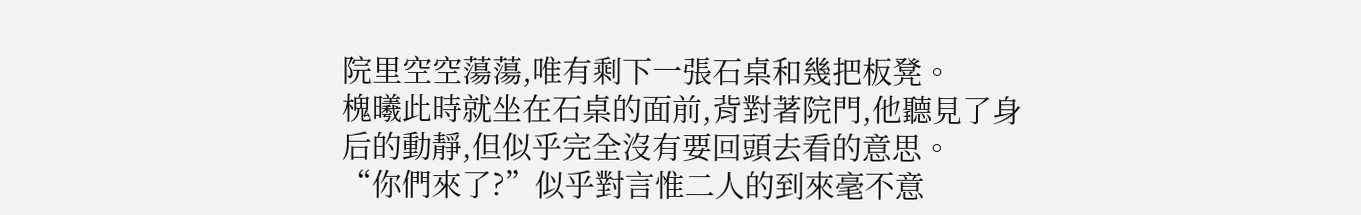院里空空蕩蕩,唯有剩下一張石桌和幾把板凳。
槐曦此時就坐在石桌的面前,背對著院門,他聽見了身后的動靜,但似乎完全沒有要回頭去看的意思。
“你們來了?”似乎對言惟二人的到來毫不意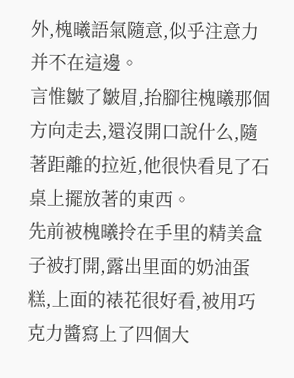外,槐曦語氣隨意,似乎注意力并不在這邊。
言惟皺了皺眉,抬腳往槐曦那個方向走去,還沒開口說什么,隨著距離的拉近,他很快看見了石桌上擺放著的東西。
先前被槐曦拎在手里的精美盒子被打開,露出里面的奶油蛋糕,上面的裱花很好看,被用巧克力醬寫上了四個大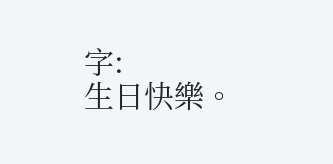字:
生日快樂。